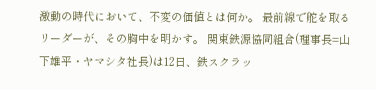激動の時代において、不変の価値とは何か。 最前線で舵を取るリーダーが、その胸中を明かす。 関東鉄源協同組合(理事長=山下雄平・ヤマシタ社長)は12日、鉄スクラッ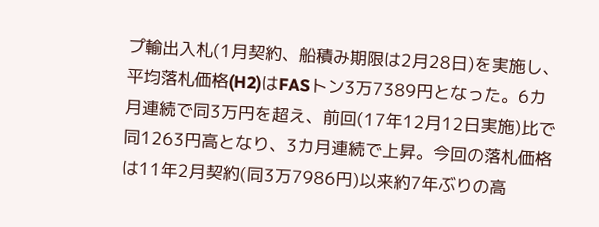プ輸出入札(1月契約、船積み期限は2月28日)を実施し、平均落札価格(H2)はFASトン3万7389円となった。6カ月連続で同3万円を超え、前回(17年12月12日実施)比で同1263円高となり、3カ月連続で上昇。今回の落札価格は11年2月契約(同3万7986円)以来約7年ぶりの高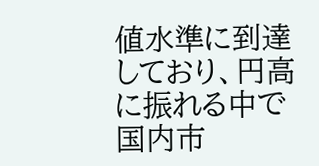値水準に到達しており、円高に振れる中で国内市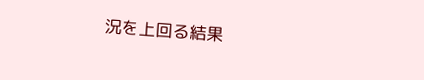況を上回る結果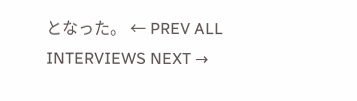となった。 ← PREV ALL INTERVIEWS NEXT →